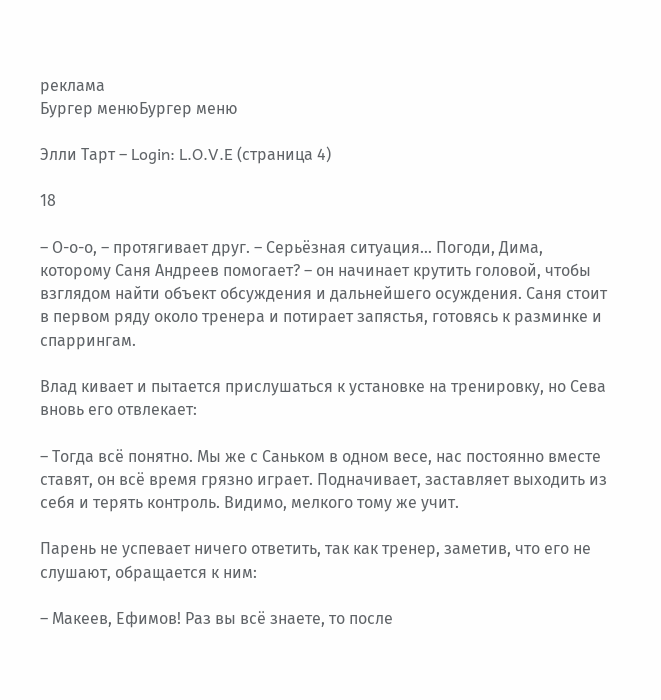реклама
Бургер менюБургер меню

Элли Тарт – Login: L.O.V.E (страница 4)

18

– О-о-о, – протягивает друг. – Серьёзная ситуация… Погоди, Дима, которому Саня Андреев помогает? – он начинает крутить головой, чтобы взглядом найти объект обсуждения и дальнейшего осуждения. Саня стоит в первом ряду около тренера и потирает запястья, готовясь к разминке и спаррингам.

Влад кивает и пытается прислушаться к установке на тренировку, но Сева вновь его отвлекает:

– Тогда всё понятно. Мы же с Саньком в одном весе, нас постоянно вместе ставят, он всё время грязно играет. Подначивает, заставляет выходить из себя и терять контроль. Видимо, мелкого тому же учит.

Парень не успевает ничего ответить, так как тренер, заметив, что его не слушают, обращается к ним:

– Макеев, Ефимов! Раз вы всё знаете, то после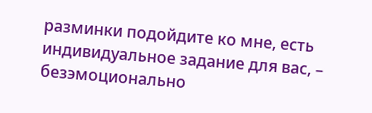разминки подойдите ко мне, есть индивидуальное задание для вас, – безэмоционально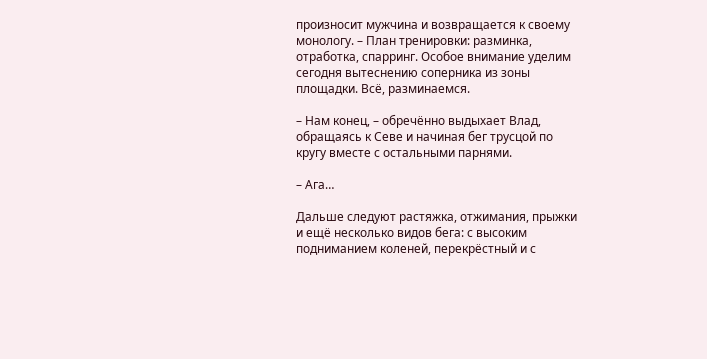произносит мужчина и возвращается к своему монологу. – План тренировки: разминка, отработка, спарринг. Особое внимание уделим сегодня вытеснению соперника из зоны площадки. Всё, разминаемся.

– Нам конец, – обречённо выдыхает Влад, обращаясь к Севе и начиная бег трусцой по кругу вместе с остальными парнями.

– Ага…

Дальше следуют растяжка, отжимания, прыжки и ещё несколько видов бега: с высоким подниманием коленей, перекрёстный и с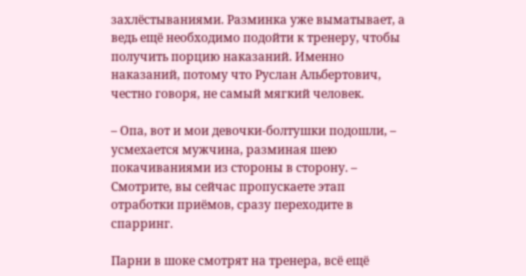захлёстываниями. Разминка уже выматывает, а ведь ещё необходимо подойти к тренеру, чтобы получить порцию наказаний. Именно наказаний, потому что Руслан Альбертович, честно говоря, не самый мягкий человек.

– Опа, вот и мои девочки-болтушки подошли, – усмехается мужчина, разминая шею покачиваниями из стороны в сторону. – Смотрите, вы сейчас пропускаете этап отработки приёмов, сразу переходите в спарринг.

Парни в шоке смотрят на тренера, всё ещё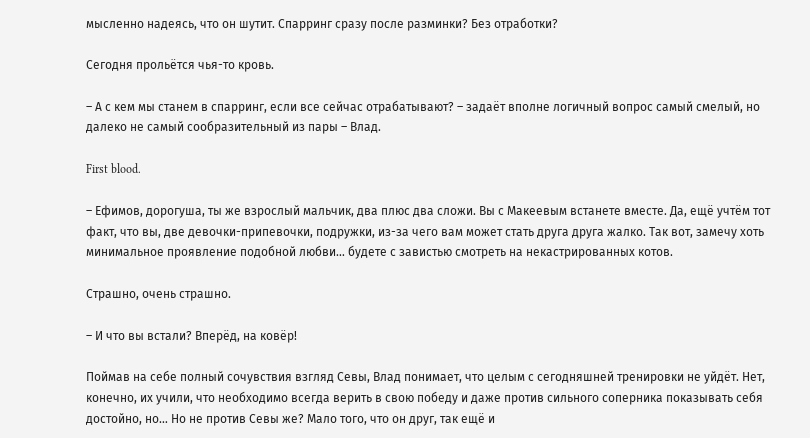мысленно надеясь, что он шутит. Спарринг сразу после разминки? Без отработки?

Сегодня прольётся чья-то кровь.

– А с кем мы станем в спарринг, если все сейчас отрабатывают? – задаёт вполне логичный вопрос самый смелый, но далеко не самый сообразительный из пары – Влад.

First blood.

– Ефимов, дорогуша, ты же взрослый мальчик, два плюс два сложи. Вы с Макеевым встанете вместе. Да, ещё учтём тот факт, что вы, две девочки-припевочки, подружки, из-за чего вам может стать друга друга жалко. Так вот, замечу хоть минимальное проявление подобной любви… будете с завистью смотреть на некастрированных котов.

Страшно, очень страшно.

– И что вы встали? Вперёд, на ковёр!

Поймав на себе полный сочувствия взгляд Севы, Влад понимает, что целым с сегодняшней тренировки не уйдёт. Нет, конечно, их учили, что необходимо всегда верить в свою победу и даже против сильного соперника показывать себя достойно, но… Но не против Севы же? Мало того, что он друг, так ещё и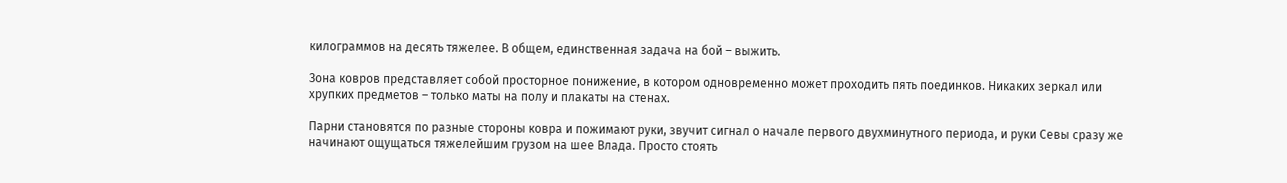килограммов на десять тяжелее. В общем, единственная задача на бой – выжить.

Зона ковров представляет собой просторное понижение, в котором одновременно может проходить пять поединков. Никаких зеркал или хрупких предметов – только маты на полу и плакаты на стенах.

Парни становятся по разные стороны ковра и пожимают руки, звучит сигнал о начале первого двухминутного периода, и руки Севы сразу же начинают ощущаться тяжелейшим грузом на шее Влада. Просто стоять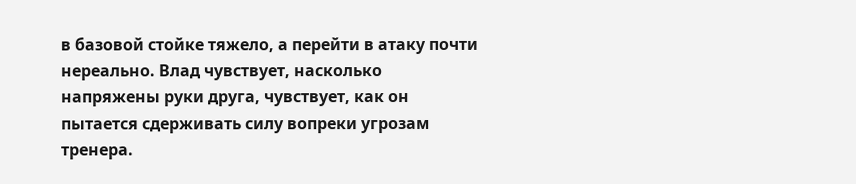в базовой стойке тяжело, а перейти в атаку почти нереально. Влад чувствует, насколько напряжены руки друга, чувствует, как он пытается сдерживать силу вопреки угрозам тренера.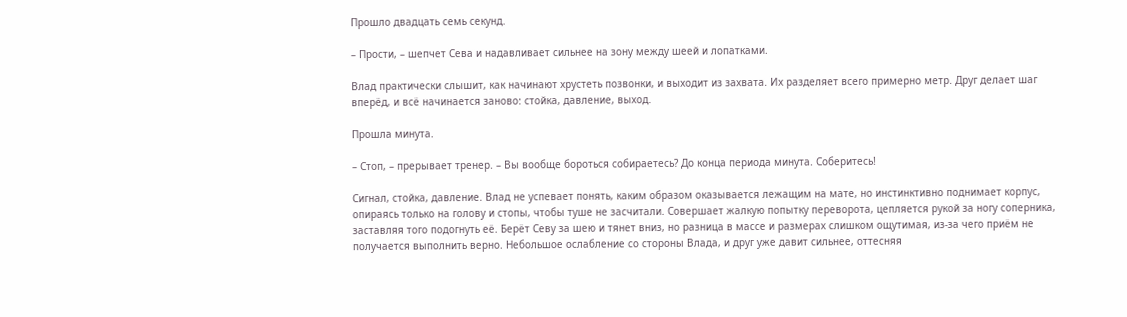Прошло двадцать семь секунд.

– Прости, – шепчет Сева и надавливает сильнее на зону между шеей и лопатками.

Влад практически слышит, как начинают хрустеть позвонки, и выходит из захвата. Их разделяет всего примерно метр. Друг делает шаг вперёд, и всё начинается заново: стойка, давление, выход.

Прошла минута.

– Стоп, – прерывает тренер. – Вы вообще бороться собираетесь? До конца периода минута. Соберитесь!

Сигнал, стойка, давление. Влад не успевает понять, каким образом оказывается лежащим на мате, но инстинктивно поднимает корпус, опираясь только на голову и стопы, чтобы туше не засчитали. Совершает жалкую попытку переворота, цепляется рукой за ногу соперника, заставляя того подогнуть её. Берёт Севу за шею и тянет вниз, но разница в массе и размерах слишком ощутимая, из-за чего приём не получается выполнить верно. Небольшое ослабление со стороны Влада, и друг уже давит сильнее, оттесняя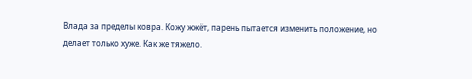Влада за пределы ковра. Кожу жжёт, парень пытается изменить положение, но делает только хуже. Как же тяжело.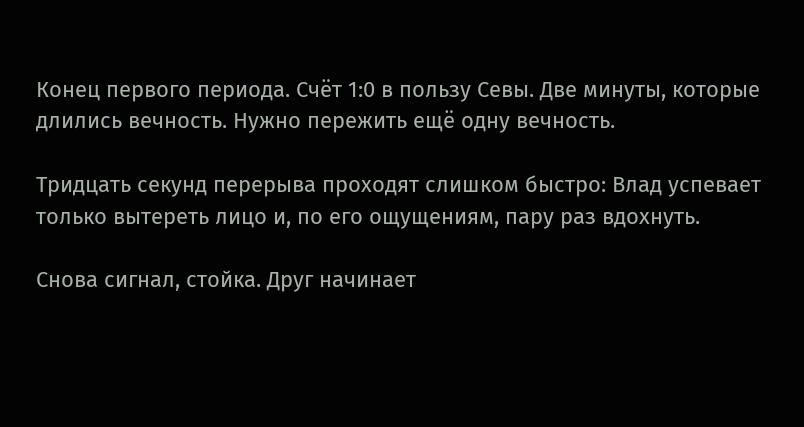Конец первого периода. Счёт 1:0 в пользу Севы. Две минуты, которые длились вечность. Нужно пережить ещё одну вечность.

Тридцать секунд перерыва проходят слишком быстро: Влад успевает только вытереть лицо и, по его ощущениям, пару раз вдохнуть.

Снова сигнал, стойка. Друг начинает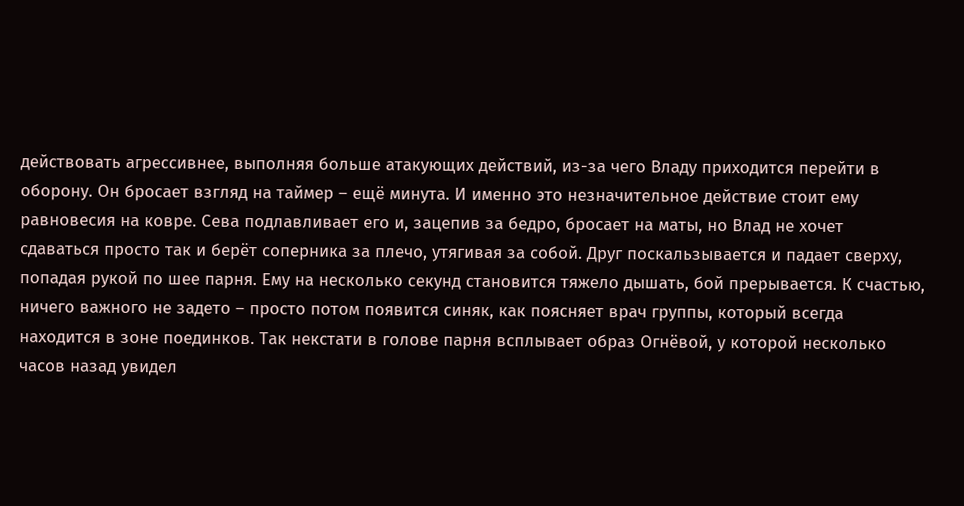действовать агрессивнее, выполняя больше атакующих действий, из-за чего Владу приходится перейти в оборону. Он бросает взгляд на таймер – ещё минута. И именно это незначительное действие стоит ему равновесия на ковре. Сева подлавливает его и, зацепив за бедро, бросает на маты, но Влад не хочет сдаваться просто так и берёт соперника за плечо, утягивая за собой. Друг поскальзывается и падает сверху, попадая рукой по шее парня. Ему на несколько секунд становится тяжело дышать, бой прерывается. К счастью, ничего важного не задето – просто потом появится синяк, как поясняет врач группы, который всегда находится в зоне поединков. Так некстати в голове парня всплывает образ Огнёвой, у которой несколько часов назад увидел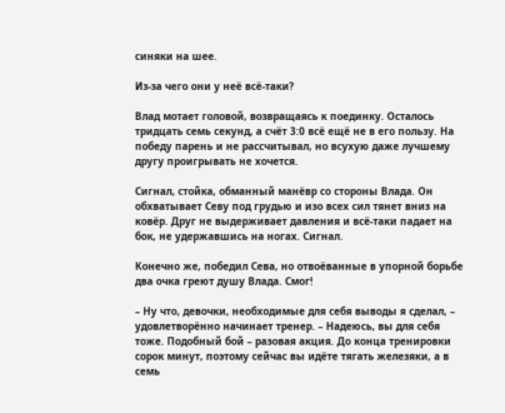синяки на шее.

Из-за чего они у неё всё-таки?

Влад мотает головой, возвращаясь к поединку. Осталось тридцать семь секунд, а счёт 3:0 всё ещё не в его пользу. На победу парень и не рассчитывал, но всухую даже лучшему другу проигрывать не хочется.

Сигнал, стойка, обманный манёвр со стороны Влада. Он обхватывает Севу под грудью и изо всех сил тянет вниз на ковёр. Друг не выдерживает давления и всё-таки падает на бок, не удержавшись на ногах. Сигнал.

Конечно же, победил Сева, но отвоёванные в упорной борьбе два очка греют душу Влада. Смог!

– Ну что, девочки, необходимые для себя выводы я сделал, – удовлетворённо начинает тренер. – Надеюсь, вы для себя тоже. Подобный бой – разовая акция. До конца тренировки сорок минут, поэтому сейчас вы идёте тягать железяки, а в семь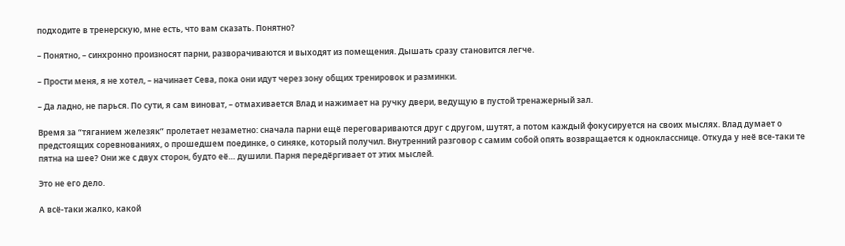подходите в тренерскую, мне есть, что вам сказать. Понятно?

– Понятно, – синхронно произносят парни, разворачиваются и выходят из помещения. Дышать сразу становится легче.

– Прости меня, я не хотел, – начинает Сева, пока они идут через зону общих тренировок и разминки.

– Да ладно, не парься. По сути, я сам виноват, – отмахивается Влад и нажимает на ручку двери, ведущую в пустой тренажерный зал.

Время за “тяганием железяк” пролетает незаметно: сначала парни ещё переговариваются друг с другом, шутят, а потом каждый фокусируется на своих мыслях. Влад думает о предстоящих соревнованиях, о прошедшем поединке, о синяке, который получил. Внутренний разговор с самим собой опять возвращается к однокласснице. Откуда у неё все-таки те пятна на шее? Они же с двух сторон, будто её… душили. Парня передёргивает от этих мыслей.

Это не его дело.

А всё-таки жалко, какой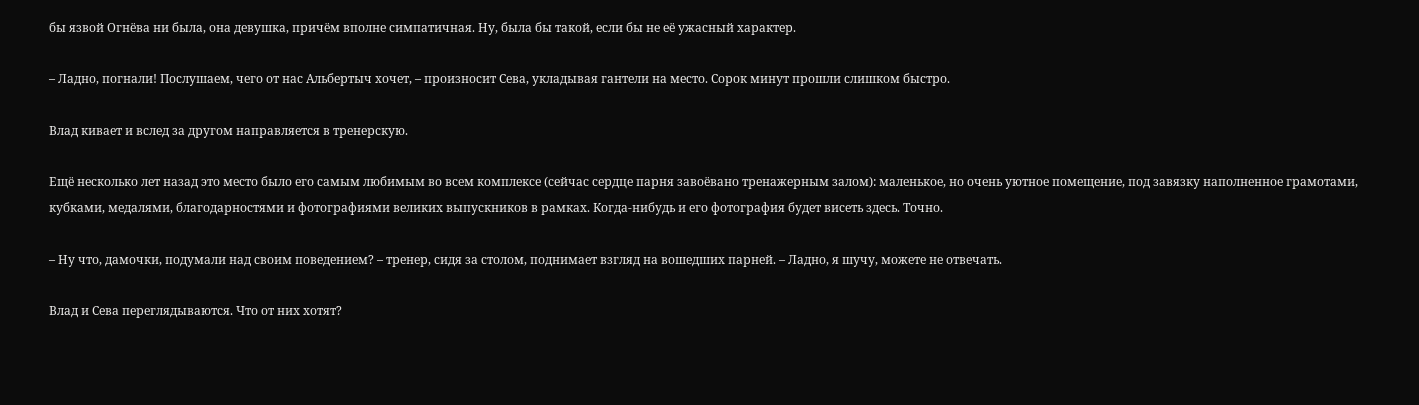бы язвой Огнёва ни была, она девушка, причём вполне симпатичная. Ну, была бы такой, если бы не её ужасный характер.

– Ладно, погнали! Послушаем, чего от нас Альбертыч хочет, – произносит Сева, укладывая гантели на место. Сорок минут прошли слишком быстро.

Влад кивает и вслед за другом направляется в тренерскую.

Ещё несколько лет назад это место было его самым любимым во всем комплексе (сейчас сердце парня завоёвано тренажерным залом): маленькое, но очень уютное помещение, под завязку наполненное грамотами, кубками, медалями, благодарностями и фотографиями великих выпускников в рамках. Когда-нибудь и его фотография будет висеть здесь. Точно.

– Ну что, дамочки, подумали над своим поведением? – тренер, сидя за столом, поднимает взгляд на вошедших парней. – Ладно, я шучу, можете не отвечать.

Влад и Сева переглядываются. Что от них хотят?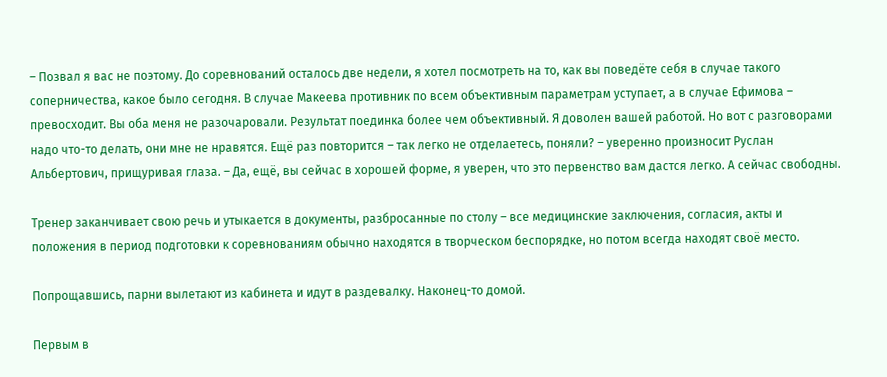– Позвал я вас не поэтому. До соревнований осталось две недели, я хотел посмотреть на то, как вы поведёте себя в случае такого соперничества, какое было сегодня. В случае Макеева противник по всем объективным параметрам уступает, а в случае Ефимова – превосходит. Вы оба меня не разочаровали. Результат поединка более чем объективный. Я доволен вашей работой. Но вот с разговорами надо что-то делать, они мне не нравятся. Ещё раз повторится – так легко не отделаетесь, поняли? – уверенно произносит Руслан Альбертович, прищуривая глаза. – Да, ещё, вы сейчас в хорошей форме, я уверен, что это первенство вам дастся легко. А сейчас свободны.

Тренер заканчивает свою речь и утыкается в документы, разбросанные по столу – все медицинские заключения, согласия, акты и положения в период подготовки к соревнованиям обычно находятся в творческом беспорядке, но потом всегда находят своё место.

Попрощавшись, парни вылетают из кабинета и идут в раздевалку. Наконец-то домой.

Первым в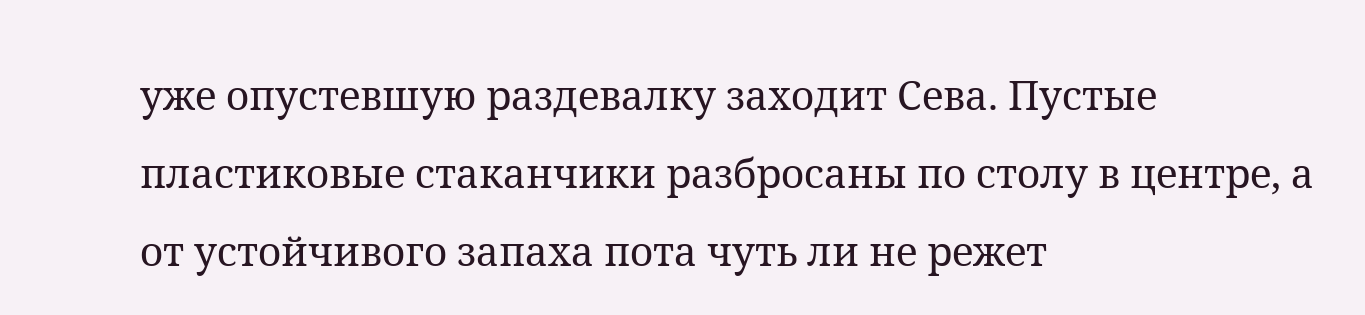уже опустевшую раздевалку заходит Сева. Пустые пластиковые стаканчики разбросаны по столу в центре, а от устойчивого запаха пота чуть ли не режет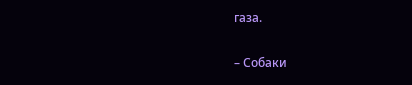газа.

– Собаки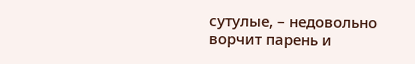сутулые, – недовольно ворчит парень и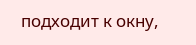подходит к окну,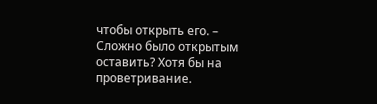чтобы открыть его. – Сложно было открытым оставить? Хотя бы на проветривание.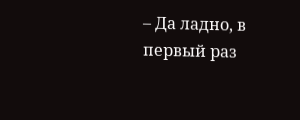– Да ладно, в первый раз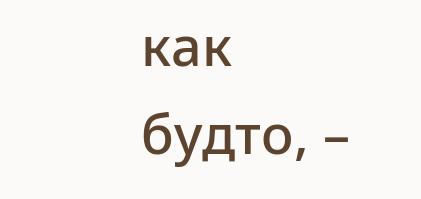как будто, –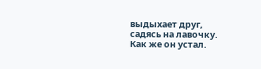выдыхает друг, садясь на лавочку. Как же он устал.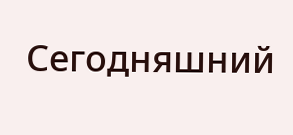Сегодняшний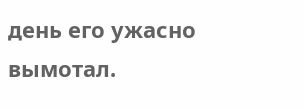день его ужасно вымотал.